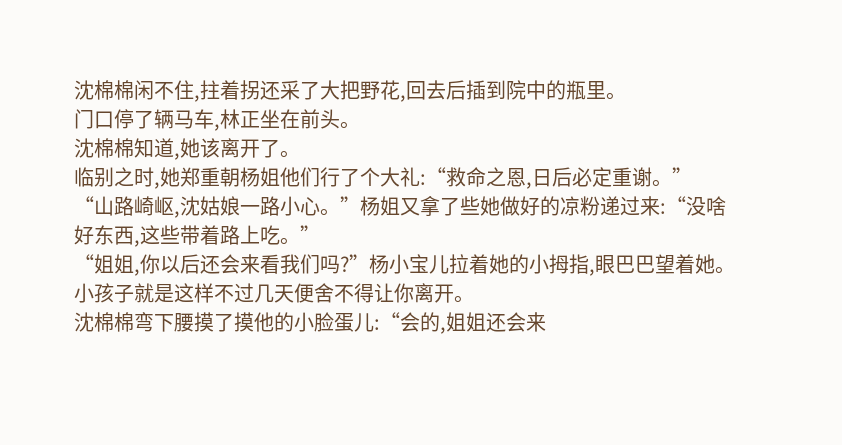沈棉棉闲不住,拄着拐还采了大把野花,回去后插到院中的瓶里。
门口停了辆马车,林正坐在前头。
沈棉棉知道,她该离开了。
临别之时,她郑重朝杨姐他们行了个大礼:“救命之恩,日后必定重谢。”
“山路崎岖,沈姑娘一路小心。”杨姐又拿了些她做好的凉粉递过来:“没啥好东西,这些带着路上吃。”
“姐姐,你以后还会来看我们吗?”杨小宝儿拉着她的小拇指,眼巴巴望着她。
小孩子就是这样不过几天便舍不得让你离开。
沈棉棉弯下腰摸了摸他的小脸蛋儿:“会的,姐姐还会来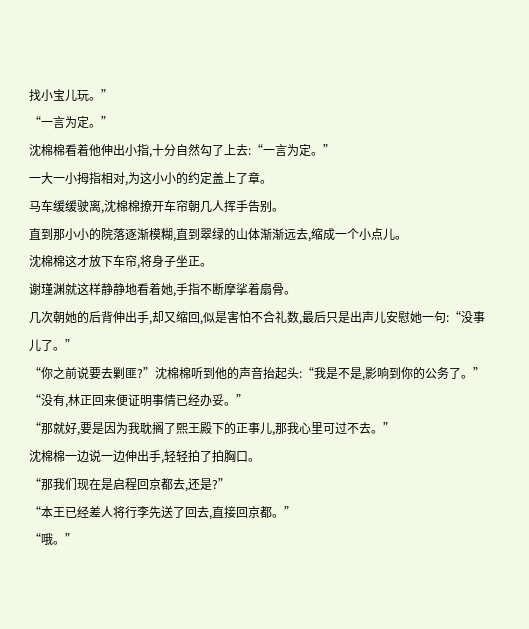找小宝儿玩。”
“一言为定。”
沈棉棉看着他伸出小指,十分自然勾了上去:“一言为定。”
一大一小拇指相对,为这小小的约定盖上了章。
马车缓缓驶离,沈棉棉撩开车帘朝几人挥手告别。
直到那小小的院落逐渐模糊,直到翠绿的山体渐渐远去,缩成一个小点儿。
沈棉棉这才放下车帘,将身子坐正。
谢瑾渊就这样静静地看着她,手指不断摩挲着扇骨。
几次朝她的后背伸出手,却又缩回,似是害怕不合礼数,最后只是出声儿安慰她一句:“没事儿了。”
“你之前说要去剿匪?”沈棉棉听到他的声音抬起头:“我是不是,影响到你的公务了。”
“没有,林正回来便证明事情已经办妥。”
“那就好,要是因为我耽搁了熙王殿下的正事儿,那我心里可过不去。”
沈棉棉一边说一边伸出手,轻轻拍了拍胸口。
“那我们现在是启程回京都去,还是?”
“本王已经差人将行李先送了回去,直接回京都。”
“哦。”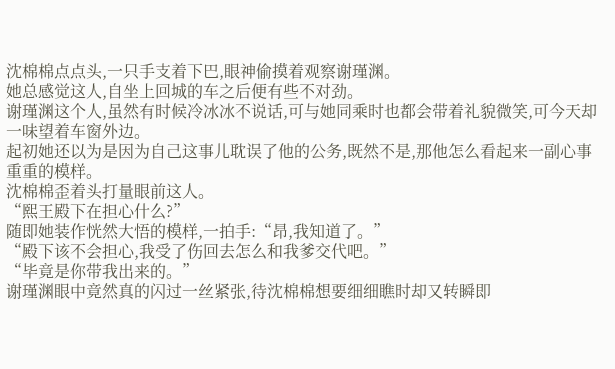沈棉棉点点头,一只手支着下巴,眼神偷摸着观察谢瑾渊。
她总感觉这人,自坐上回城的车之后便有些不对劲。
谢瑾渊这个人,虽然有时候冷冰冰不说话,可与她同乘时也都会带着礼貌微笑,可今天却一味望着车窗外边。
起初她还以为是因为自己这事儿耽误了他的公务,既然不是,那他怎么看起来一副心事重重的模样。
沈棉棉歪着头打量眼前这人。
“熙王殿下在担心什么?”
随即她装作恍然大悟的模样,一拍手:“昂,我知道了。”
“殿下该不会担心,我受了伤回去怎么和我爹交代吧。”
“毕竟是你带我出来的。”
谢瑾渊眼中竟然真的闪过一丝紧张,待沈棉棉想要细细瞧时却又转瞬即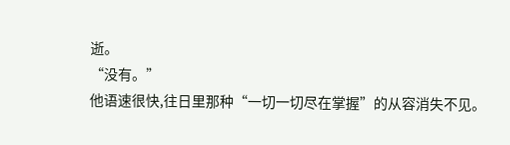逝。
“没有。”
他语速很快,往日里那种“一切一切尽在掌握”的从容消失不见。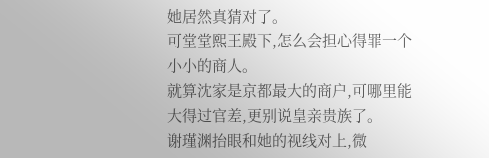她居然真猜对了。
可堂堂熙王殿下,怎么会担心得罪一个小小的商人。
就算沈家是京都最大的商户,可哪里能大得过官差,更别说皇亲贵族了。
谢瑾渊抬眼和她的视线对上,微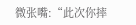微张嘴:“此次你摔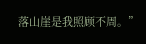落山崖是我照顾不周。”